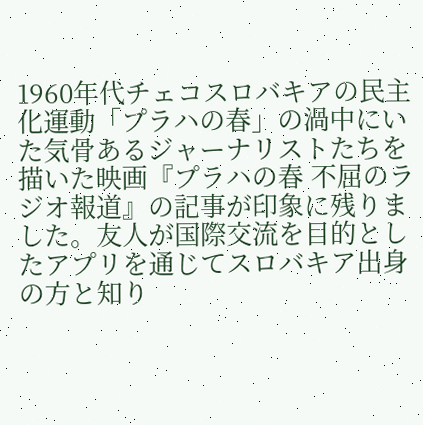1960年代チェコスロバキアの民主化運動「プラハの春」の渦中にいた気骨あるジャーナリストたちを描いた映画『プラハの春 不屈のラジオ報道』の記事が印象に残りました。友人が国際交流を目的としたアプリを通じてスロバキア出身の方と知り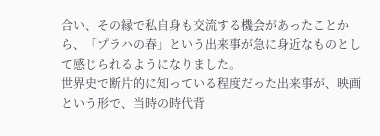合い、その縁で私自身も交流する機会があったことから、「プラハの春」という出来事が急に身近なものとして感じられるようになりました。
世界史で断片的に知っている程度だった出来事が、映画という形で、当時の時代背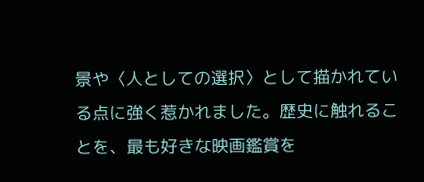景や〈人としての選択〉として描かれている点に強く惹かれました。歴史に触れることを、最も好きな映画鑑賞を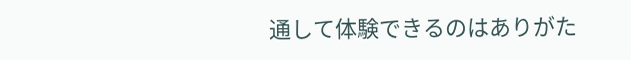通して体験できるのはありがた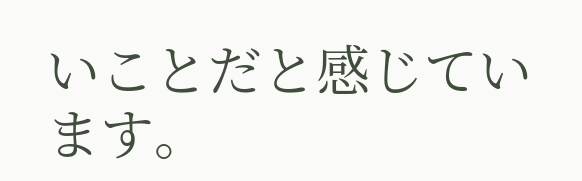いことだと感じています。